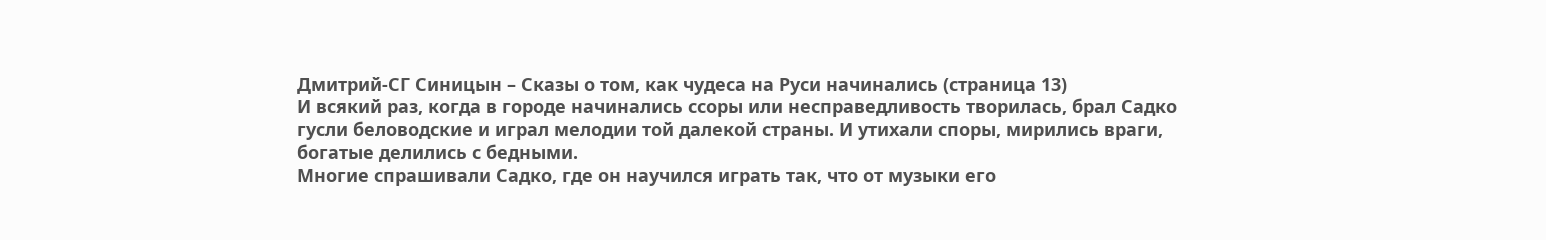Дмитрий-СГ Синицын – Сказы о том, как чудеса на Руси начинались (страница 13)
И всякий раз, когда в городе начинались ссоры или несправедливость творилась, брал Садко гусли беловодские и играл мелодии той далекой страны. И утихали споры, мирились враги, богатые делились с бедными.
Многие спрашивали Садко, где он научился играть так, что от музыки его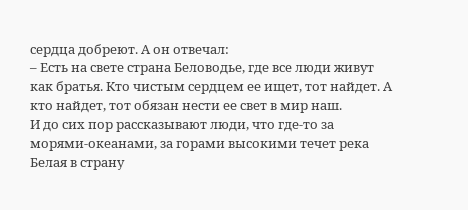сердца добреют. А он отвечал:
– Есть на свете страна Беловодье, где все люди живут как братья. Кто чистым сердцем ее ищет, тот найдет. А кто найдет, тот обязан нести ее свет в мир наш.
И до сих пор рассказывают люди, что где-то за морями-океанами, за горами высокими течет река Белая в страну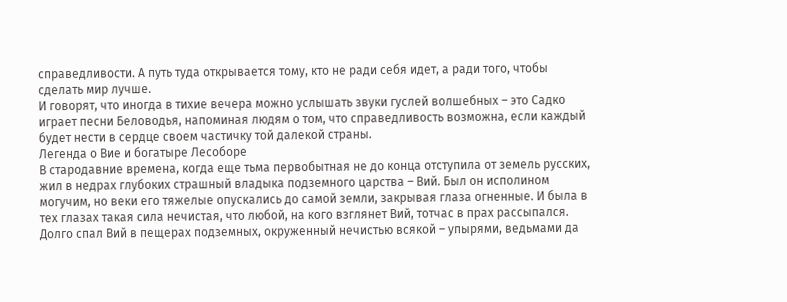справедливости. А путь туда открывается тому, кто не ради себя идет, а ради того, чтобы сделать мир лучше.
И говорят, что иногда в тихие вечера можно услышать звуки гуслей волшебных – это Садко играет песни Беловодья, напоминая людям о том, что справедливость возможна, если каждый будет нести в сердце своем частичку той далекой страны.
Легенда о Вие и богатыре Лесоборе
В стародавние времена, когда еще тьма первобытная не до конца отступила от земель русских, жил в недрах глубоких страшный владыка подземного царства – Вий. Был он исполином могучим, но веки его тяжелые опускались до самой земли, закрывая глаза огненные. И была в тех глазах такая сила нечистая, что любой, на кого взглянет Вий, тотчас в прах рассыпался.
Долго спал Вий в пещерах подземных, окруженный нечистью всякой – упырями, ведьмами да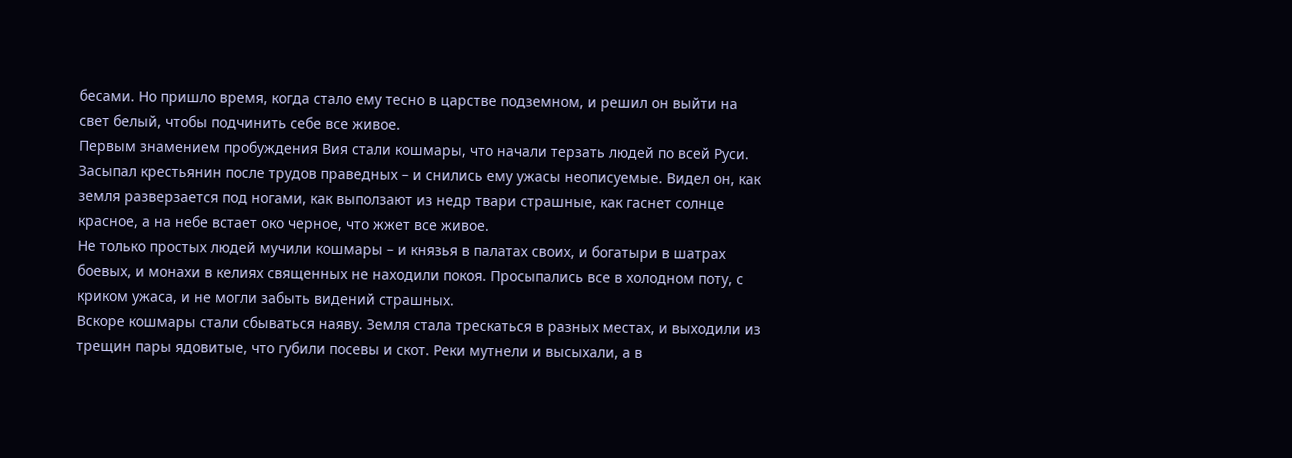бесами. Но пришло время, когда стало ему тесно в царстве подземном, и решил он выйти на свет белый, чтобы подчинить себе все живое.
Первым знамением пробуждения Вия стали кошмары, что начали терзать людей по всей Руси. Засыпал крестьянин после трудов праведных – и снились ему ужасы неописуемые. Видел он, как земля разверзается под ногами, как выползают из недр твари страшные, как гаснет солнце красное, а на небе встает око черное, что жжет все живое.
Не только простых людей мучили кошмары – и князья в палатах своих, и богатыри в шатрах боевых, и монахи в келиях священных не находили покоя. Просыпались все в холодном поту, с криком ужаса, и не могли забыть видений страшных.
Вскоре кошмары стали сбываться наяву. Земля стала трескаться в разных местах, и выходили из трещин пары ядовитые, что губили посевы и скот. Реки мутнели и высыхали, а в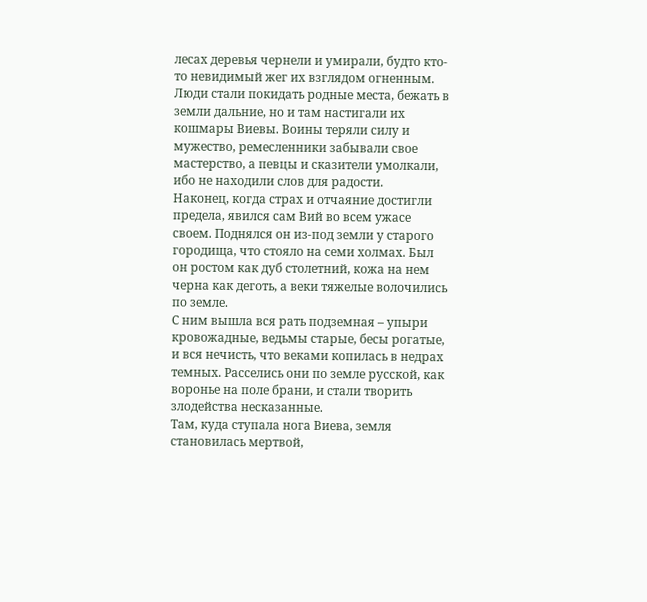лесах деревья чернели и умирали, будто кто-то невидимый жег их взглядом огненным.
Люди стали покидать родные места, бежать в земли дальние, но и там настигали их кошмары Виевы. Воины теряли силу и мужество, ремесленники забывали свое мастерство, а певцы и сказители умолкали, ибо не находили слов для радости.
Наконец, когда страх и отчаяние достигли предела, явился сам Вий во всем ужасе своем. Поднялся он из-под земли у старого городища, что стояло на семи холмах. Был он ростом как дуб столетний, кожа на нем черна как деготь, а веки тяжелые волочились по земле.
С ним вышла вся рать подземная – упыри кровожадные, ведьмы старые, бесы рогатые, и вся нечисть, что веками копилась в недрах темных. Расселись они по земле русской, как воронье на поле брани, и стали творить злодейства несказанные.
Там, куда ступала нога Виева, земля становилась мертвой,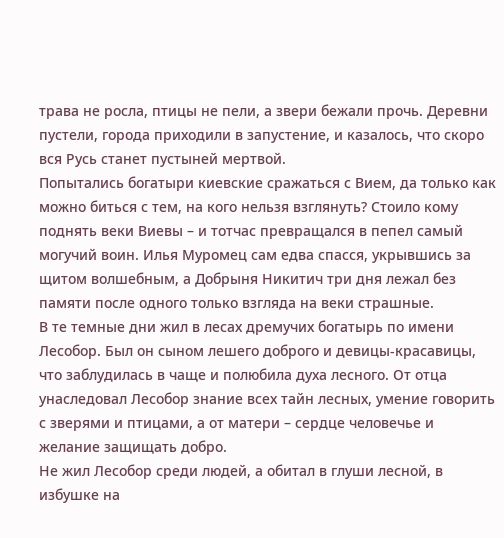трава не росла, птицы не пели, а звери бежали прочь. Деревни пустели, города приходили в запустение, и казалось, что скоро вся Русь станет пустыней мертвой.
Попытались богатыри киевские сражаться с Вием, да только как можно биться с тем, на кого нельзя взглянуть? Стоило кому поднять веки Виевы – и тотчас превращался в пепел самый могучий воин. Илья Муромец сам едва спасся, укрывшись за щитом волшебным, а Добрыня Никитич три дня лежал без памяти после одного только взгляда на веки страшные.
В те темные дни жил в лесах дремучих богатырь по имени Лесобор. Был он сыном лешего доброго и девицы-красавицы, что заблудилась в чаще и полюбила духа лесного. От отца унаследовал Лесобор знание всех тайн лесных, умение говорить с зверями и птицами, а от матери – сердце человечье и желание защищать добро.
Не жил Лесобор среди людей, а обитал в глуши лесной, в избушке на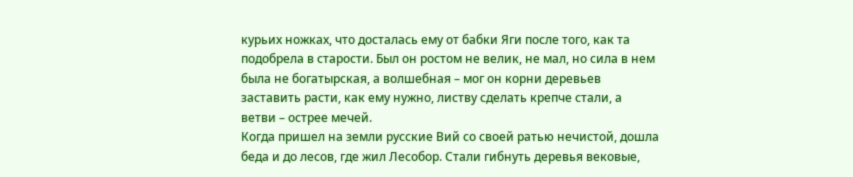курьих ножках, что досталась ему от бабки Яги после того, как та подобрела в старости. Был он ростом не велик, не мал, но сила в нем была не богатырская, а волшебная – мог он корни деревьев заставить расти, как ему нужно, листву сделать крепче стали, а ветви – острее мечей.
Когда пришел на земли русские Вий со своей ратью нечистой, дошла беда и до лесов, где жил Лесобор. Стали гибнуть деревья вековые,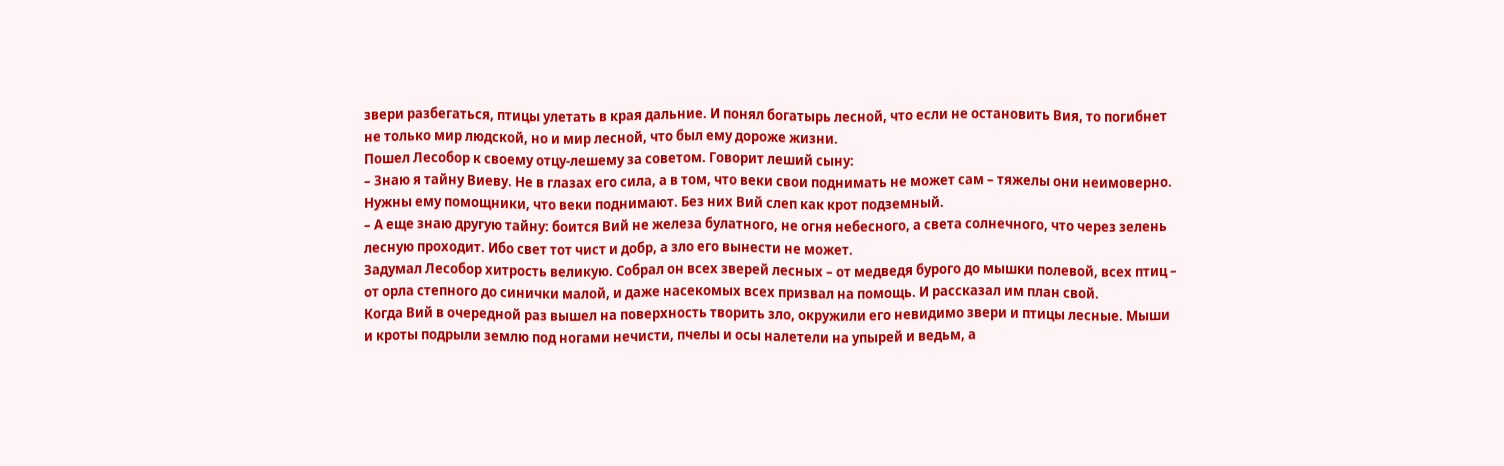звери разбегаться, птицы улетать в края дальние. И понял богатырь лесной, что если не остановить Вия, то погибнет не только мир людской, но и мир лесной, что был ему дороже жизни.
Пошел Лесобор к своему отцу-лешему за советом. Говорит леший сыну:
– Знаю я тайну Виеву. Не в глазах его сила, а в том, что веки свои поднимать не может сам – тяжелы они неимоверно. Нужны ему помощники, что веки поднимают. Без них Вий слеп как крот подземный.
– А еще знаю другую тайну: боится Вий не железа булатного, не огня небесного, а света солнечного, что через зелень лесную проходит. Ибо свет тот чист и добр, а зло его вынести не может.
Задумал Лесобор хитрость великую. Собрал он всех зверей лесных – от медведя бурого до мышки полевой, всех птиц – от орла степного до синички малой, и даже насекомых всех призвал на помощь. И рассказал им план свой.
Когда Вий в очередной раз вышел на поверхность творить зло, окружили его невидимо звери и птицы лесные. Мыши и кроты подрыли землю под ногами нечисти, пчелы и осы налетели на упырей и ведьм, а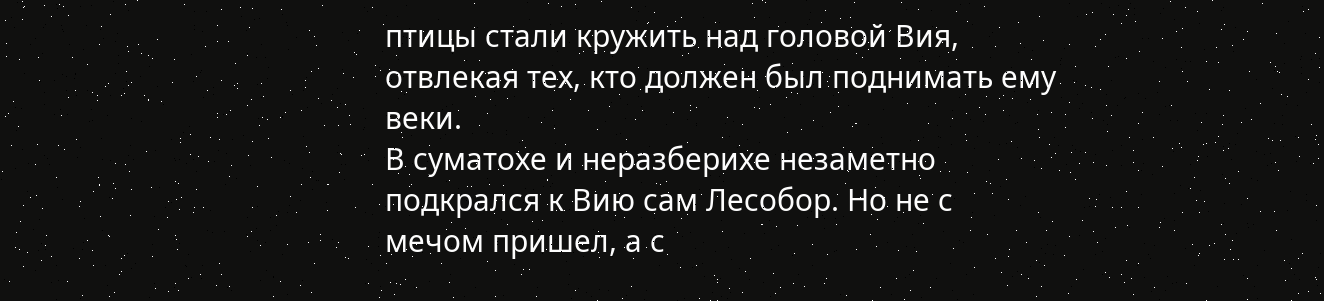птицы стали кружить над головой Вия, отвлекая тех, кто должен был поднимать ему веки.
В суматохе и неразберихе незаметно подкрался к Вию сам Лесобор. Но не с мечом пришел, а с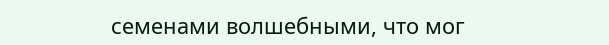семенами волшебными, что мог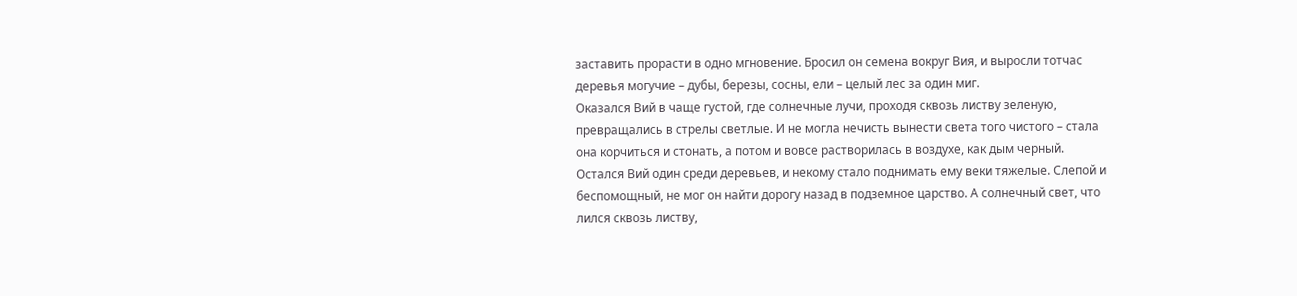заставить прорасти в одно мгновение. Бросил он семена вокруг Вия, и выросли тотчас деревья могучие – дубы, березы, сосны, ели – целый лес за один миг.
Оказался Вий в чаще густой, где солнечные лучи, проходя сквозь листву зеленую, превращались в стрелы светлые. И не могла нечисть вынести света того чистого – стала она корчиться и стонать, а потом и вовсе растворилась в воздухе, как дым черный.
Остался Вий один среди деревьев, и некому стало поднимать ему веки тяжелые. Слепой и беспомощный, не мог он найти дорогу назад в подземное царство. А солнечный свет, что лился сквозь листву,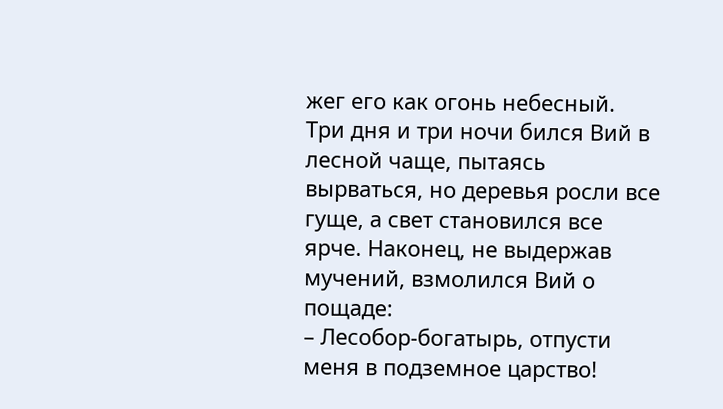жег его как огонь небесный.
Три дня и три ночи бился Вий в лесной чаще, пытаясь вырваться, но деревья росли все гуще, а свет становился все ярче. Наконец, не выдержав мучений, взмолился Вий о пощаде:
– Лесобор-богатырь, отпусти меня в подземное царство!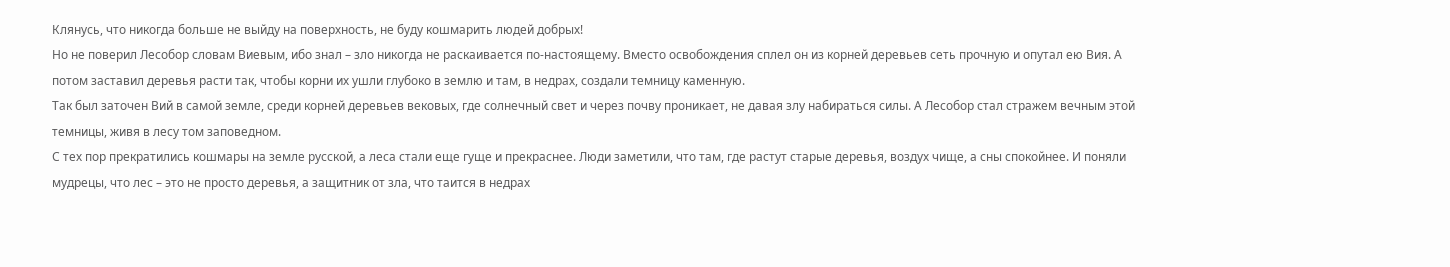Клянусь, что никогда больше не выйду на поверхность, не буду кошмарить людей добрых!
Но не поверил Лесобор словам Виевым, ибо знал – зло никогда не раскаивается по-настоящему. Вместо освобождения сплел он из корней деревьев сеть прочную и опутал ею Вия. А потом заставил деревья расти так, чтобы корни их ушли глубоко в землю и там, в недрах, создали темницу каменную.
Так был заточен Вий в самой земле, среди корней деревьев вековых, где солнечный свет и через почву проникает, не давая злу набираться силы. А Лесобор стал стражем вечным этой темницы, живя в лесу том заповедном.
С тех пор прекратились кошмары на земле русской, а леса стали еще гуще и прекраснее. Люди заметили, что там, где растут старые деревья, воздух чище, а сны спокойнее. И поняли мудрецы, что лес – это не просто деревья, а защитник от зла, что таится в недрах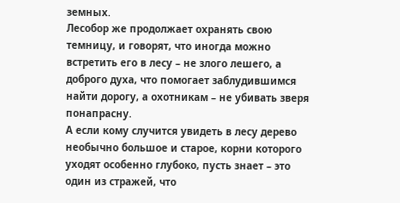земных.
Лесобор же продолжает охранять свою темницу, и говорят, что иногда можно встретить его в лесу – не злого лешего, а доброго духа, что помогает заблудившимся найти дорогу, а охотникам – не убивать зверя понапрасну.
А если кому случится увидеть в лесу дерево необычно большое и старое, корни которого уходят особенно глубоко, пусть знает – это один из стражей, что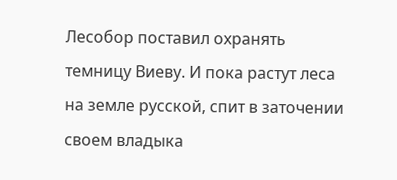Лесобор поставил охранять темницу Виеву. И пока растут леса на земле русской, спит в заточении своем владыка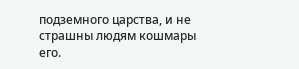подземного царства, и не страшны людям кошмары его.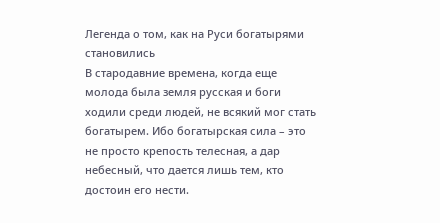Легенда о том, как на Руси богатырями становились
В стародавние времена, когда еще молода была земля русская и боги ходили среди людей, не всякий мог стать богатырем. Ибо богатырская сила – это не просто крепость телесная, а дар небесный, что дается лишь тем, кто достоин его нести.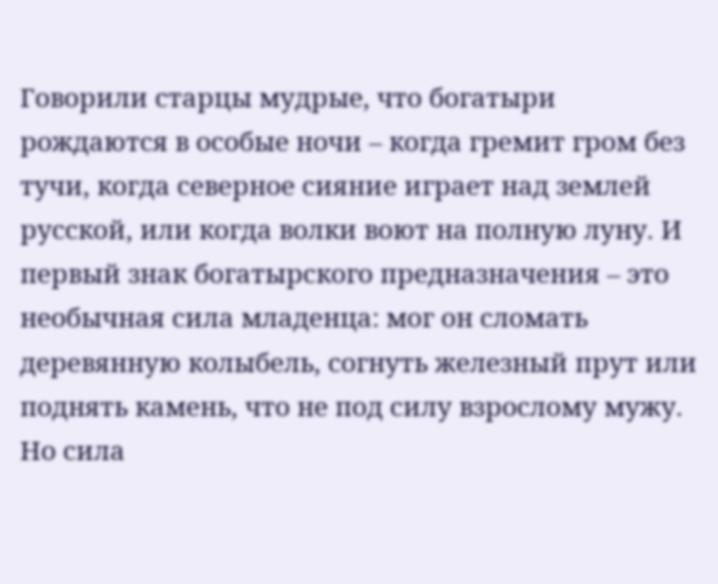Говорили старцы мудрые, что богатыри рождаются в особые ночи – когда гремит гром без тучи, когда северное сияние играет над землей русской, или когда волки воют на полную луну. И первый знак богатырского предназначения – это необычная сила младенца: мог он сломать деревянную колыбель, согнуть железный прут или поднять камень, что не под силу взрослому мужу.
Но сила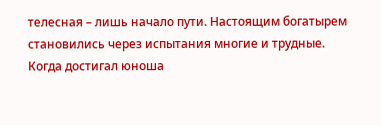телесная – лишь начало пути. Настоящим богатырем становились через испытания многие и трудные.
Когда достигал юноша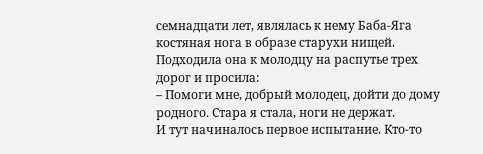семнадцати лет, являлась к нему Баба-Яга костяная нога в образе старухи нищей. Подходила она к молодцу на распутье трех дорог и просила:
– Помоги мне, добрый молодец, дойти до дому родного. Стара я стала, ноги не держат.
И тут начиналось первое испытание. Кто-то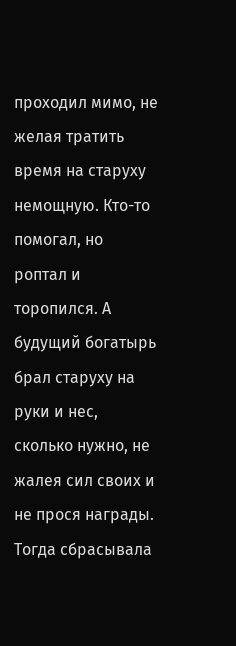проходил мимо, не желая тратить время на старуху немощную. Кто-то помогал, но роптал и торопился. А будущий богатырь брал старуху на руки и нес, сколько нужно, не жалея сил своих и не прося награды.
Тогда сбрасывала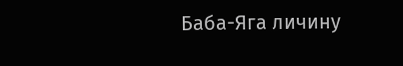Баба-Яга личину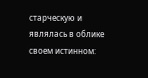старческую и являлась в облике своем истинном: